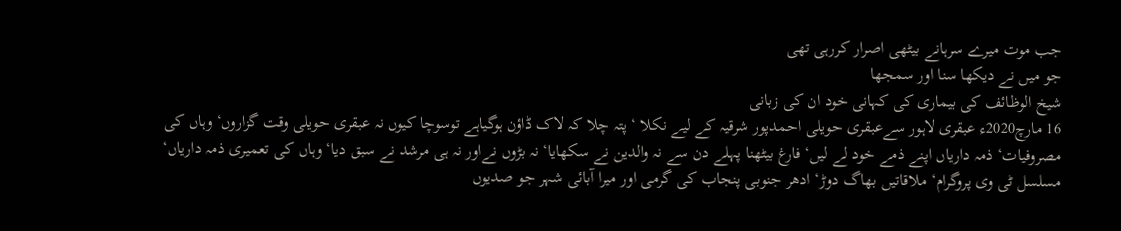جب موت میرے سرہانے بیٹھی اصرار کررہی تھی
جو میں نے دیکھا سنا اور سمجھا
شیخ الوظائف کی بیماری کی کہانی خود ان کی زبانی
16 مارچ2020ء عبقری لاہور سےعبقری حویلی احمدپور شرقیہ کے لیے نکلا ‘ پتہ چلا کہ لاک ڈاؤن ہوگیاہے توسوچا کیوں نہ عبقری حویلی وقت گزاروں‘ وہاں کی مصروفیات‘ ذمہ داریاں اپنے ذمے خود لے لیں‘ فارغ بیٹھنا پہلے دن سے نہ والدین نے سکھایا‘ نہ بڑوں نےاور نہ ہی مرشد نے سبق دیا‘ وہاں کی تعمیری ذمہ داریاں‘ مسلسل ٹی وی پروگرام‘ ملاقاتیں بھاگ دوڑ‘ ادھر جنوبی پنجاب کی گرمی اور میرا آبائی شہر جو صدیوں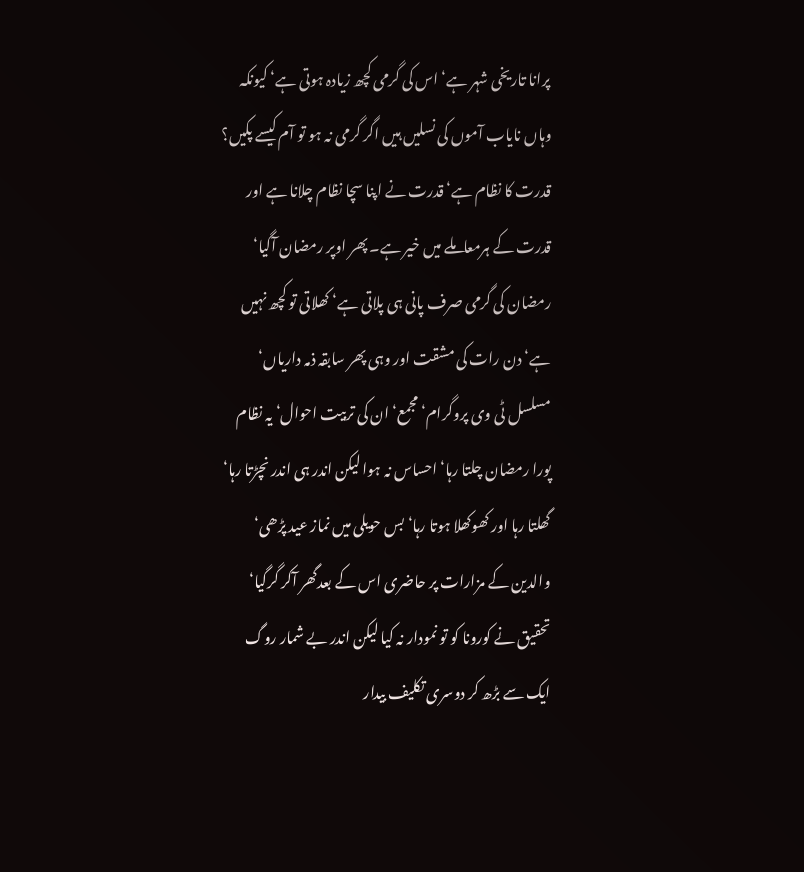پرانا تاریخی شہر ہے‘ اس کی گرمی کچھ زیادہ ہوتی ہے‘ کیونکہ وہاں نایاب آموں کی نسلیں ہیں اگر گرمی نہ ہو تو آم کیسے پکیں؟ قدرت کا نظام ہے‘ قدرت نے اپنا سچا نظام چلانا ہے اور قدرت کے ہرمعاملے میں خیر ہے۔ پھر اوپر رمضان آگیا‘ رمضان کی گرمی صرف پانی ہی پلاتی ہے‘ کھلاتی تو کچھ نہیں ہے‘ دن رات کی مشقت اور وہی پھر سابقہ ذمہ داریاں‘ مسلسل ٹی وی پروگرام‘ مجمع‘ ان کی تربیت احوال‘ یہ نظام پورا رمضان چلتا رہا‘ احساس نہ ہوا لیکن اندر ہی اندر نچڑتا رہا‘ گھلتا رہا اور کھوکھلا ہوتا رہا‘ بس حویلی میں نماز عید پڑھی‘ والدین کے مزارات پر حاضری اس کے بعدگھر آکر گرگیا‘ تحقیق نے کورونا کو تو نمودار نہ کیا لیکن اندر بے شمار روگ ایک سے بڑھ کر دوسری تکلیف بیدار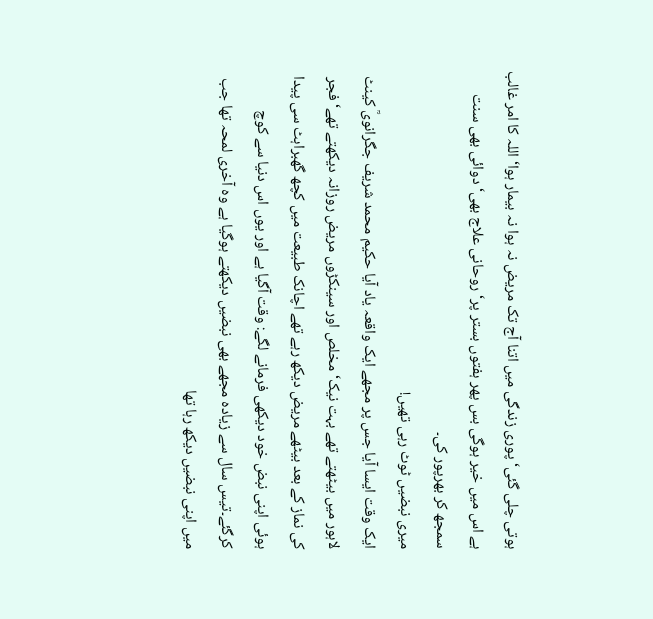ہوتی چلی گئی‘ پوری زندگی میں اتنا آج تک مریض نہ ہوا نہ بیمار ہوا‘ اللہ کا امر غالب ہے اس میں خیر ہوگی بس پھر ہفتوں بستر پر‘ روحانی علاج بھی‘ دوائی بھی سنت سمجھ کر بھرپور کی۔
میری نبضیں ٹوٹ رہی تھیں!
ایک وقت ایسا آیا جس پر مجھے ایک واقعہ یاد آیا حکیم محمد شریف جگرانویؒ کینٹ لاہور میں بیٹھتے تھے بہت نیک‘ مخلص اور سینکڑوں مریض روزانہ دیکھتے تھے‘ فجر کی نماز کے بعد بیٹھے مریض دیکھ رہے تھے اچانک طبیعت میں کچھ گھبراہٹ سی پیدا ہوئی اپنی نبض خود دیکھی فرمانے لگے: وقت آگیا ہے اور یوں اس دنیا سے کوچ کرگئے۔تیس سال سے زیادہ مجھے بھی نبضیں دیکھتے ہوگیا ہے وہ آخری لمحہ تھا جب میں اپنی نبضیں دیکھ رہا تھا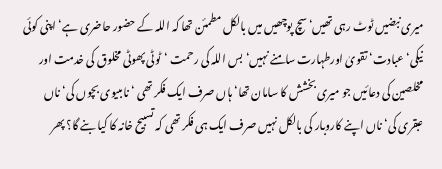میری نبضیں ٹوٹ رہی تھیں‘ سچ پوچھیں میں بالکل مطمئن تھا کہ اللہ کے حضور حاضری ہے‘ اپنی کوئی نیکی‘ عبادت‘ تقویٰ اورطہارت سامنے نہیں‘ بس اللہ کی رحمت ‘ٹوٹی پھوٹی مخلوق کی خدمت اور مخلصین کی دعائیں جو میری بخشش کا سامان تھا‘ ہاں صرف ایک فکر تھی ‘ ناںبیوی بچوں کی‘ ناں عبقری کی‘ ناں اپنے کاروبار کی بالکل نہیں صرف ایک ہی فکر تھی کہ تسبیح خانہ کا کیا بنے گا؟ پھر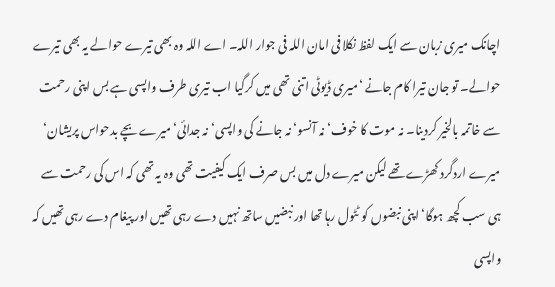اچانک میری زبان سے ایک لفظ نکلا فی امان اللہ فی جوار اللہ۔ اے اللہ وہ بھی تیرے حوالے یہ بھی تیرے حوالے۔ تو جان تیرا کام جانے ‘میری ڈیوٹی اتنی تھی میں کرگیا اب تیری طرف واپسی ہے بس اپنی رحمت سے خاتمہ بالخیر کردینا۔ نہ موت کا خوف‘ نہ آنسو‘ نہ جانے کی واپسی‘ نہ جدائی‘ میرے بچے بدحواس پریشان‘ میرے اردگرد کھڑے تھے لیکن میرے دل میں بس صرف ایک کیفیت تھی وہ یہ تھی کہ اس کی رحمت سے ہی سب کچھ ہوگا‘ اپنی نبضوں کو ٹٹول رہا تھا اور نبضیں ساتھ نہیں دے رہی تھیں اور پیغام دے رہی تھیں کہ واپسی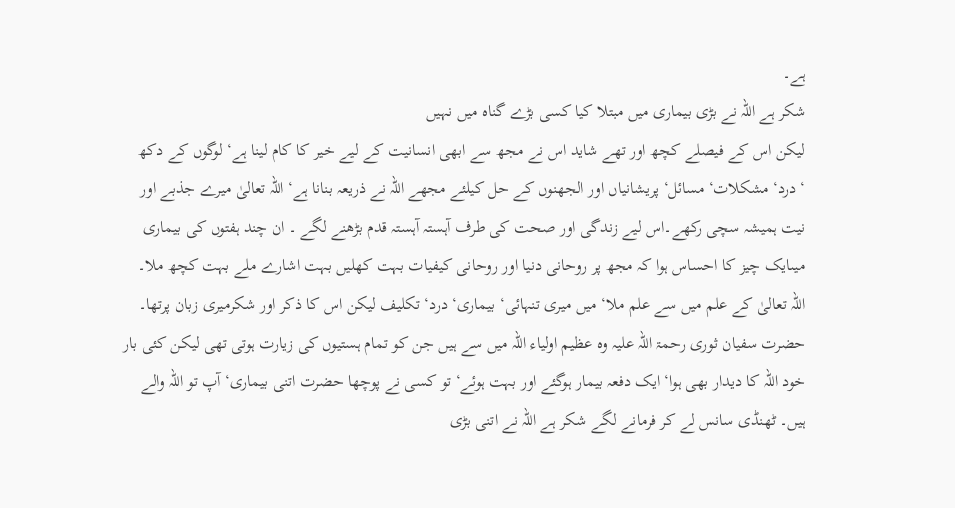ہے۔
شکر ہے اللہ نے بڑی بیماری میں مبتلا کیا کسی بڑے گناہ میں نہیں
لیکن اس کے فیصلے کچھ اور تھے شاید اس نے مجھ سے ابھی انسانیت کے لیے خیر کا کام لینا ہے‘ لوگوں کے دکھ ‘درد‘ مشکلات‘ مسائل‘ پریشانیاں اور الجھنوں کے حل کیلئے مجھے اللہ نے ذریعہ بنانا ہے‘ اللہ تعالیٰ میرے جذبے اور نیت ہمیشہ سچی رکھے۔اس لیے زندگی اور صحت کی طرف آہستہ آہستہ قدم بڑھنے لگے ۔ ان چند ہفتوں کی بیماری میںایک چیز کا احساس ہوا کہ مجھ پر روحانی دنیا اور روحانی کیفیات بہت کھلیں بہت اشارے ملے بہت کچھ ملا۔ اللہ تعالیٰ کے علم میں سے علم ملا‘ میں میری تنہائی‘ بیماری‘ درد‘ تکلیف لیکن اس کا ذکر اور شکرمیری زبان پرتھا۔ حضرت سفیان ثوری رحمۃ اللہ علیہ وہ عظیم اولیاء اللہ میں سے ہیں جن کو تمام ہستیوں کی زیارت ہوتی تھی لیکن کئی بار خود اللہ کا دیدار بھی ہوا‘ ایک دفعہ بیمار ہوگئے اور بہت ہوئے‘ تو کسی نے پوچھا حضرت اتنی بیماری‘ آپ تو اللہ والے ہیں۔ ٹھنڈی سانس لے کر فرمانے لگے شکر ہے اللہ نے اتنی بڑی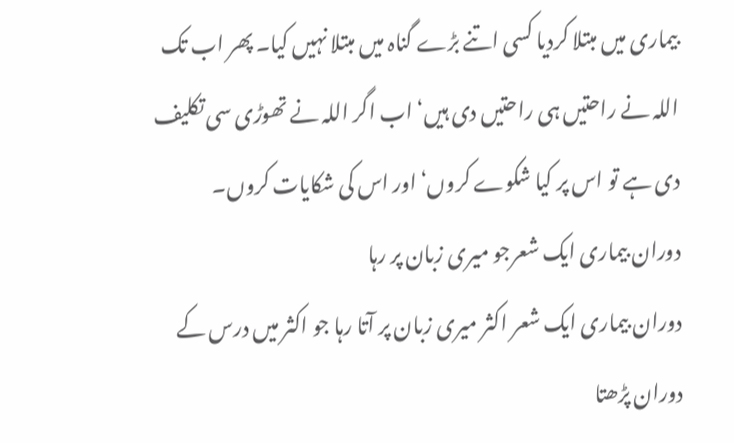بیماری میں مبتلا کردیا کسی اتنے بڑے گناہ میں مبتلا نہیں کیا۔ پھر اب تک اللہ نے راحتیں ہی راحتیں دی ہیں‘ اب اگر اللہ نے تھوڑی سی تکلیف دی ہے تو اس پر کیا شکوے کروں‘ اور اس کی شکایات کروں۔
دوران بیماری ایک شعرجو میری زبان پر رہا
دوران بیماری ایک شعر اکثر میری زبان پر آتا رہا جو اکثر میں درس کے دوران پڑھتا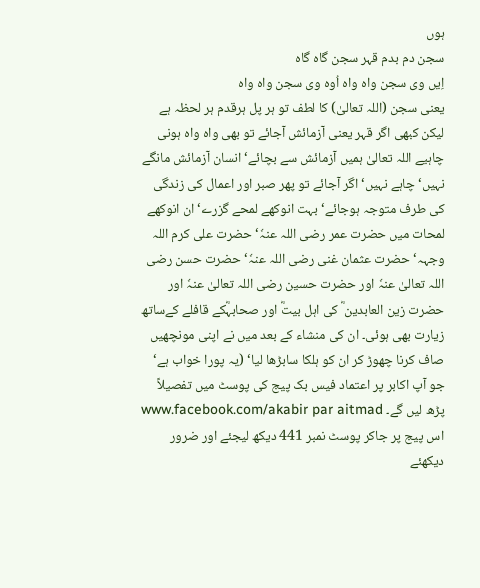ہوں
سجن دم بدم قہر سجن گاہ گاہ
اِیں وی سجن واہ واہ اُوہ وی سجن واہ واہ
یعنی سجن (اللہ تعالیٰ) کا لطف تو ہر پل ہرقدم ہر لحظہ ہے لیکن کبھی اگر قہر یعنی آزمائش آجائے تو بھی واہ واہ ہونی چاہیے اللہ تعالیٰ ہمیں آزمائش سے بچائے‘ انسان آزمائش مانگے نہیں‘ چاہے نہیں‘ اگر آجائے تو پھر صبر اور اعمال کی زندگی کی طرف متوجہ ہوجائے‘ بہت انوکھے لمحے گزرے‘ ان انوکھے لمحات میں حضرت عمر رضی اللہ عنہٗ‘ حضرت علی کرم اللہ وجہہ‘ حضرت عثمان غنی رضی اللہ عنہٗ‘ حضرت حسن رضی اللہ تعالیٰ عنہٗ اور حضرت حسین رضی اللہ تعالیٰ عنہٗ اور حضرت زین العابدین ؓ کی اہل بیتؓ اور صحابہؓکے قافلے کےساتھ زیارت بھی ہوئی۔ ان کی منشاء کے بعد میں نے اپنی مونچھیں صاف کرنا چھوڑ کر ان کو ہلکا سابڑھا لیا‘ (یہ پورا خواب ہے‘ جو آپ اکابر پر اعتماد فیس بک پیج کی پوسٹ میں تفصیلاً پڑھ لیں گے۔ www.facebook.com/akabir par aitmad اس پیج پر جاکر پوسٹ نمبر 441 دیکھ لیجئے اور ضرور دیکھئے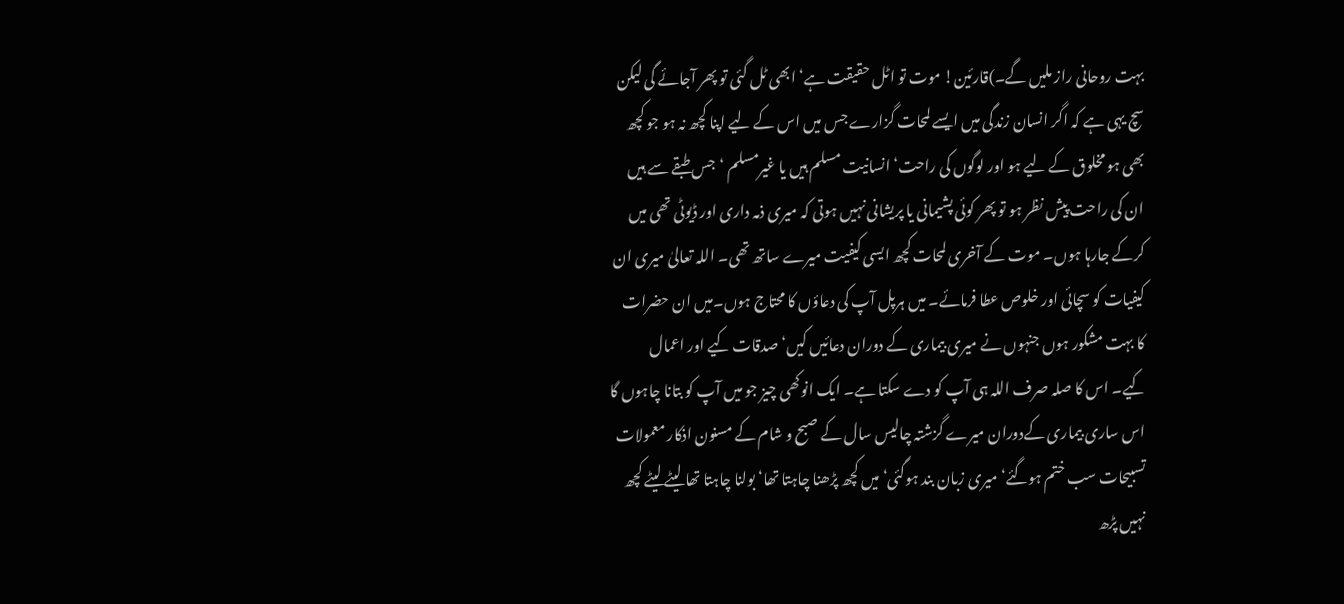بہت روحانی راز ملیں گے۔)قارئین! موت تو اٹل حقیقت ہے‘ ابھی ٹل گئی تو پھر آجائے گی لیکن سچ یہی ہے کہ اگر انسان زندگی میں ایسے لمحات گزارے جس میں اس کے لیے اپنا کچھ نہ ہو جو کچھ بھی ہو مخلوق کے لیے ہو اور لوگوں کی راحت‘ انسانیت مسلم ہیں یا غیرمسلم ‘جس طبقے سے ہیں ان کی راحت پیش نظر ہو تو پھر کوئی پشیمانی یا پریشانی نہیں ہوتی کہ میری ذمہ داری اور ڈیوٹی تھی میں کرکے جارہا ہوں۔ موت کے آخری لمحات کچھ ایسی کیفیت میرے ساتھ تھی۔ اللہ تعالیٰ میری ان کیفیات کو سچائی اور خلوص عطا فرمائے۔ میں ہرپل آپ کی دعاؤں کا محتاج ہوں۔میں ان حضرات کا بہت مشکور ہوں جنہوں نے میری بیماری کے دوران دعائیں کیں‘ صدقات کیے اور اعمال کیے۔ اس کا صلہ صرف اللہ ہی آپ کو دے سکتا ہے۔ ایک انوکھی چیز جو میں آپ کو بتانا چاہوں گا اس ساری بیماری کےدوران میرے گزشتہ چالیس سال کے صبح و شام کے مسنون اذکار معمولات تسبیحات سب ختم ہوگئے‘ میری زبان بند ہوگئی‘ میں کچھ پڑھنا چاہتا تھا‘ بولنا چاہتا تھا لیٹے لیٹے کچھ نہیں پڑھ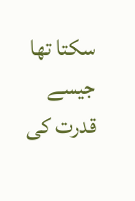سکتا تھا جیسے قدرت کی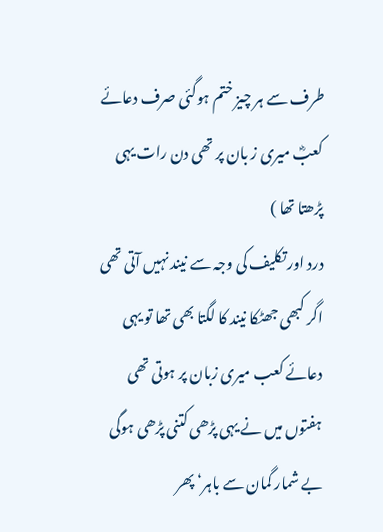طرف سے ہر چیز ختم ہوگئی صرف دعائے کعبؓ میری ز بان پر تھی دن رات یہی پڑھتا تھا )
درد اور تکلیف کی وجہ سے نیند نہیں آتی تھی اگر کبھی جھٹکا نیند کا لگتا بھی تھا تو یہی دعائے کعب میری زبان پر ہوتی تھی ہفتوں میں نے یہی پڑھی کتنی پڑھی ہوگی بے شمار گمان سے باہر‘ پھر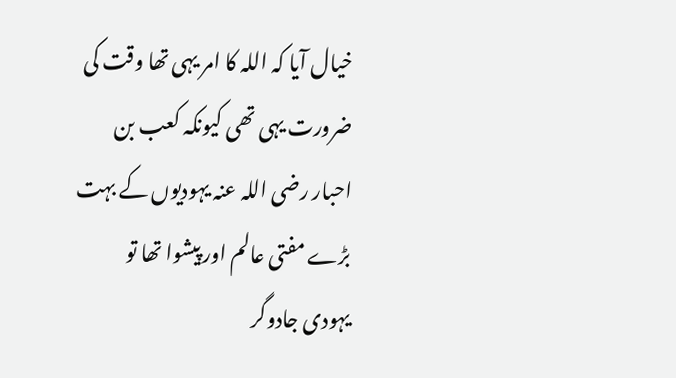خیال آیا کہ اللہ کا امر یہی تھا وقت کی ضرورت یہی تھی کیونکہ کعب بن احبار رضی اللہ عنہ یہودیوں کے بہت بڑے مفتی عالم اور پیشوا تھا تو یہودی جادوگر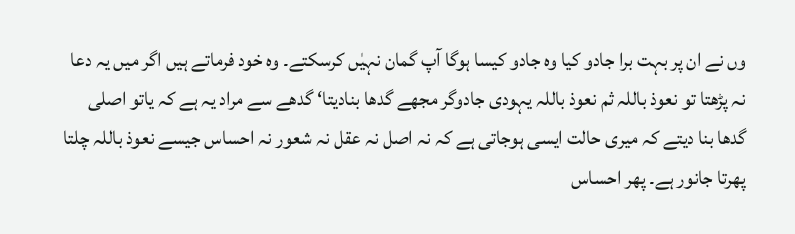وں نے ان پر بہت برا جادو کیا وہ جادو کیسا ہوگا آپ گمان نہیٰں کرسکتے۔ وہ خود فرماتے ہیں اگر میں یہ دعا نہ پڑھتا تو نعوذ باللہ ثم نعوذ باللہ یہودی جادوگر مجھے گدھا بنادیتا‘ گدھے سے مراد یہ ہے کہ یاتو اصلی گدھا بنا دیتے کہ میری حالت ایسی ہوجاتی ہے کہ نہ اصل نہ عقل نہ شعور نہ احساس جیسے نعوذ باللہ چلتا پھرتا جانور ہے۔ پھر احساس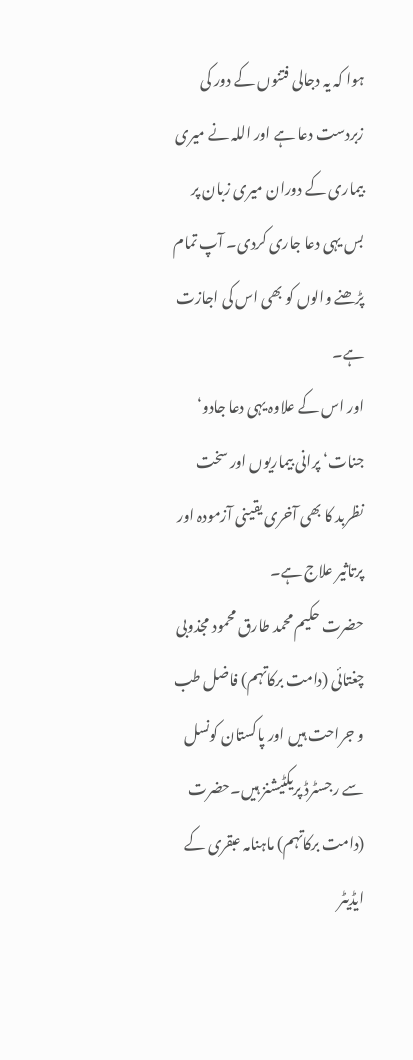ہوا کہ یہ دجالی فتنوں کے دور کی زبردست دعا ہے اور اللہ نے میری بیماری کے دوران میری زبان پر بس یہی دعا جاری کردی۔ آپ تمام پڑھنے والوں کو بھی اس کی اجازت ہے۔
اور اس کے علاوہ یہی دعا جادو‘ جنات‘ پرانی بیماریوں اور سخت نظربد کا بھی آخری یقینی آزمودہ اور پرتاثیر علاج ہے۔
حضرت حکیم محمد طارق محمود مجذوبی چغتائی (دامت برکاتہم) فاضل طب و جراحت ہیں اور پاکستان کونسل سے رجسٹرڈ پریکٹیشنز ہیں۔حضرت (دامت برکاتہم) ماہنامہ عبقری کے ایڈیٹر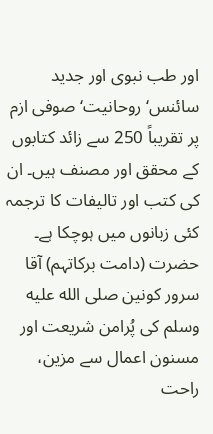اور طب نبوی اور جدید سائنس‘ روحانیت‘ صوفی ازم پر تقریباً 250 سے زائد کتابوں کے محقق اور مصنف ہیں۔ ان کی کتب اور تالیفات کا ترجمہ کئی زبانوں میں ہوچکا ہے۔ حضرت (دامت برکاتہم) آقا سرور کونین صلى الله عليه وسلم کی پُرامن شریعت اور مسنون اعمال سے مزین، راحت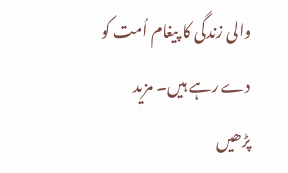والی زندگی کا پیغام اُمت کو دے رہے ہیں۔ مزید پڑھیں